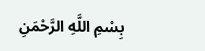بِسْمِ اللَّهِ الرَّحْمَنِ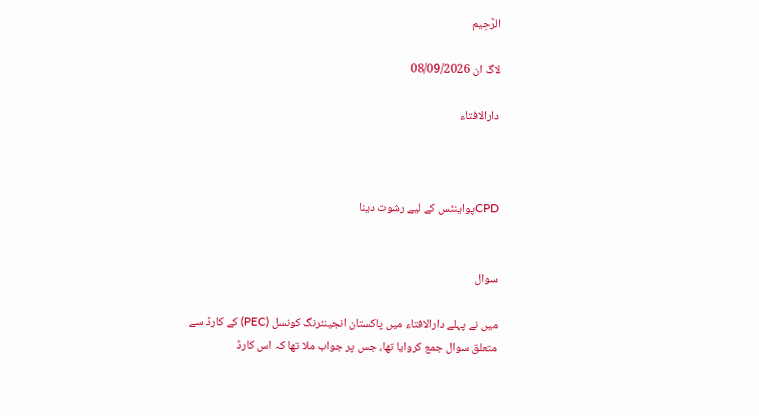الرَّحِيم

لاگ ان 08/09/2026

دارالافتاء



CPDپواینٹس کے لیے رشوت دینا


سوال

میں نے پہلے دارالافتاء میں پاکستان انجینئرنگ کونسل (PEC) کے کارڈ سے متعلق سوال جمع کروایا تھا، جس پر جواب ملا تھا کہ اس کارڈ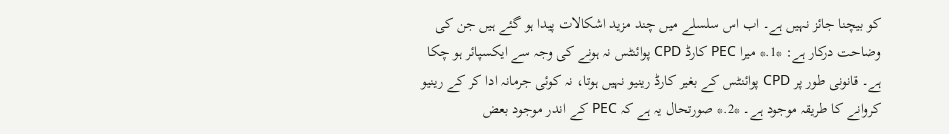کو بیچنا جائز نہیں ہے۔ اب اس سلسلے میں چند مزید اشکالات پیدا ہو گئے ہیں جن کی وضاحت درکار ہے: *1.* میرا PEC کارڈ CPD پوائنٹس نہ ہونے کی وجہ سے ایکسپائر ہو چکا ہے۔ قانونی طور پر CPD پوائنٹس کے بغیر کارڈ رینیو نہیں ہوتا، نہ کوئی جرمانہ ادا کر کے رینیو کروانے کا طریقہ موجود ہے۔ *2.* صورتحال یہ ہے کہ PEC کے اندر موجود بعض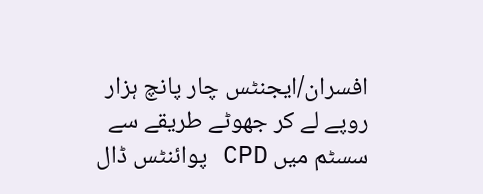افسران/ایجنٹس چار پانچ ہزار روپے لے کر جھوٹے طریقے سے سسٹم میں CPD پوائنٹس ڈال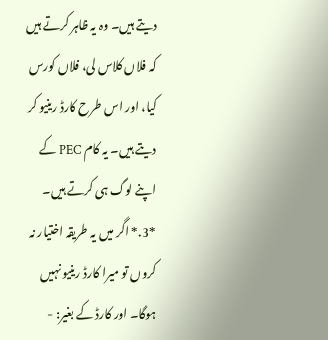دیتے ہیں۔ وہ یہ ظاہر کرتے ہیں کہ فلاں کلاس لی، فلاں کورس کیا، اور اس طرح کارڈ رینیو کر دیتے ہیں۔ یہ کام PEC کے اپنے لوگ ہی کرتے ہیں۔ *3.* اگر میں یہ طریقہ اختیار نہ کروں تو میرا کارڈ رینیو نہیں ہوگا۔ اور کارڈ کے بغیر: -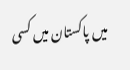میں پاکستان میں کسی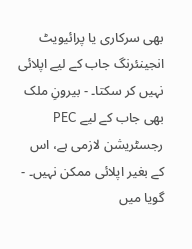بھی سرکاری یا پرائیویٹ انجینئرنگ جاب کے لیے اپلائی نہیں کر سکتا۔ - بیرونِ ملک بھی جاب کے لیے PEC رجسٹریشن لازمی ہے، اس کے بغیر اپلائی ممکن نہیں۔ - گویا میں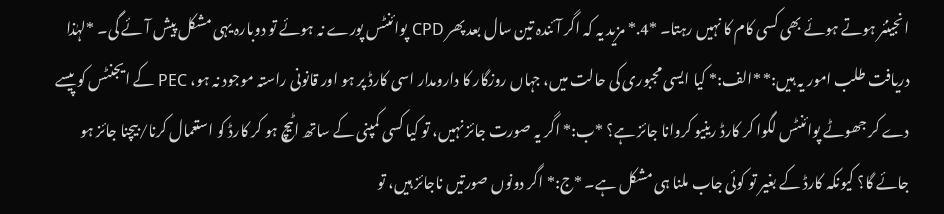انجینئر ہوتے ہوئے بھی کسی کام کا نہیں رہتا۔ *4.* مزید یہ کہ اگر آئندہ تین سال بعد پھر CPD پوائنٹس پورے نہ ہوئے تو دوبارہ یہی مشکل پیش آئے گی۔ *لہٰذا دریافت طلب امور یہ ہیں:* *الف:* کیا ایسی مجبوری کی حالت میں، جہاں روزگار کا دارومدار اسی کارڈ پر ہو اور قانونی راستہ موجود نہ ہو، PEC کے ایجنٹس کو پیسے دے کر جھوٹے پوائنٹس لگوا کر کارڈ رینیو کروانا جائز ہے؟ *ب:* اگر یہ صورت جائز نہیں، تو کیا کسی کمپنی کے ساتھ اٹیچ ہو کر کارڈ کو استعمال کرنا/بیچنا جائز ہو جائے گا؟ کیونکہ کارڈ کے بغیر تو کوئی جاب ملنا ہی مشکل ہے۔ *ج:* اگر دونوں صورتیں ناجائز ہیں، تو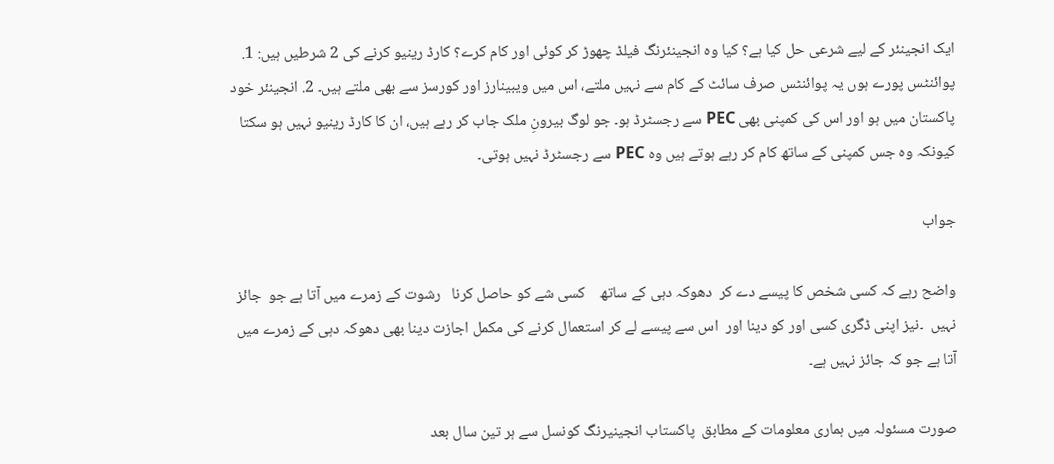ایک انجینئر کے لیے شرعی حل کیا ہے؟ کیا وہ انجینئرنگ فیلڈ چھوڑ کر کوئی اور کام کرے؟ کارڈ رینیو کرنے کی 2 شرطیں ہیں: 1. پوائنٹس پورے ہوں یہ پوائنٹس صرف سائٹ کے کام سے نہیں ملتے، اس میں ویبینارز اور کورسز سے بھی ملتے ہیں۔ 2. انجینئر خود پاکستان میں ہو اور اس کی کمپنی بھی PEC سے رجسٹرڈ ہو۔ جو لوگ بیرونِ ملک جاب کر رہے ہیں، ان کا کارڈ رینیو نہیں ہو سکتا کیونکہ وہ جس کمپنی کے ساتھ کام کر رہے ہوتے ہیں وہ PEC سے رجسٹرڈ نہیں ہوتی۔

جواب

واضح رہے کہ کسی شخص کا پیسے دے کر  دھوکہ دہی کے ساتھ    کسی شے کو حاصل کرنا   رشوت کے زمرے میں آتا ہے جو  جائز نہیں  ۔نیز اپنی ڈگری کسی اور کو دینا اور  اس سے پیسے لے کر استعمال کرنے کی مکمل اجازت دینا بھی دھوکہ دہی کے زمرے میں آتا ہے جو کہ جائز نہیں ہے۔

صورت مسئولہ میں ہماری معلومات کے مطابق  پاکستاب انجینیرنگ کونسل سے ہر تین سال بعد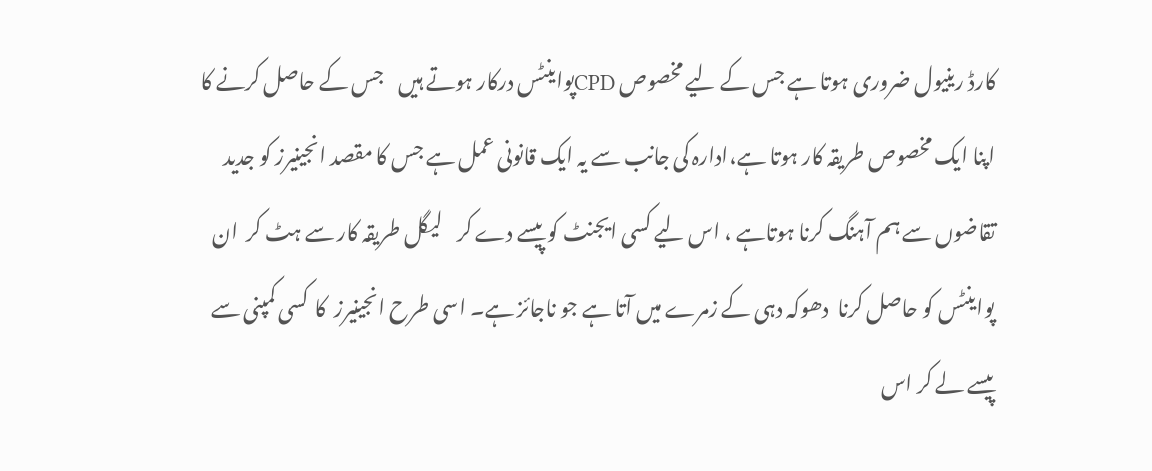کارڈ رینیول ضروری ہوتا ہے جس کے لیے مخصوص CPDپواینٹس درکار ہوتے ہیں    جس کے حاصل کرنے کا اپنا ایک مخصوص طریقہ کار ہوتا ہے،ادارہ کی جانب سے یہ ایک قانونی عمل ہے جس کا مقصد انجینیرز کو جدید تقاضوں سے ہم آہنگ کرنا ہوتاہے ، اس لیے کسی ایجنٹ کو پیسے دے کر    لیگل طریقہ کار سے ہٹ کر  ان  پواینٹس کو حاصل کرنا  دھوکہ دہی کے زمرے میں آتا ہے جو ناجائز ہے۔ اسی طرح انجینیرز  کا  کسی کمپنی سے پیسے لے کر اس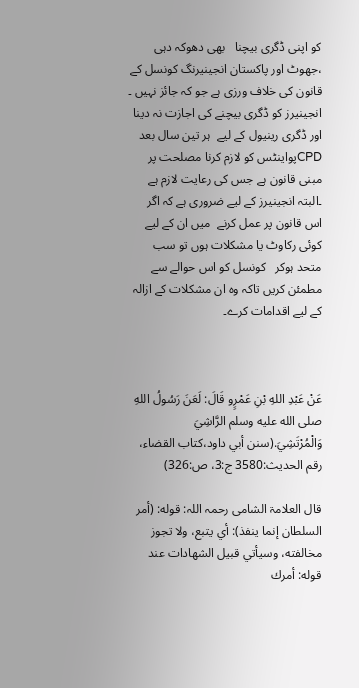کو اپنی ڈگری بیچنا   بھی دھوکہ دہی ،جھوٹ اور پاکستان انجینیرنگ کونسل کے قانون کی خلاف ورزی ہے جو کہ جائز نہیں ۔ انجینیرز کو ڈگری بیچنے کی اجازت نہ دینا   اور ڈگری رینیول کے لیے  ہر تین سال بعد CPDپواینٹس کو لازم کرنا مصلحت پر مبنی قانون ہے جس کی رعایت لازم ہے ۔البتہ انجینیرز کے لیے ضروری ہے کہ اگر  اس قانون پر عمل کرنے  میں ان کے لیے کوئی رکاوٹ یا مشکلات ہوں تو سب متحد ہوکر   کونسل کو اس حوالے سے مطمئن کریں تاکہ وہ ان مشکلات کے ازالہ کے لیے اقدامات کرے۔



عَنْ عَبْدِ اللهِ بْنِ عَمْرٍو قَالَ: لَعَنَ رَسُولُ اللهِ صلى الله عليه وسلم الرَّاشِيَ وَالْمُرْتَشِيَ.(سنن أبي داود،کتاب القضاء، رقم الحدیث:3580 ج:3، ص:326)

قال العلامۃ الشامی رحمہ اللہ: قوله: (أمر السلطان إنما ينفذ): أي يتبع، ولا تجوز مخالفته، وسيأتي قبيل الشهادات عند قوله: أمرك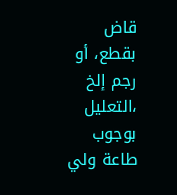قاض بقطع، أو رجم إلخ ،التعليل بوجوب طاعة ولي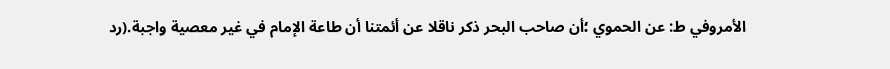الأمروفي ط: عن الحموي ؛أن صاحب البحر ذكر ناقلا عن أئمتنا أن طاعة الإمام في غير معصية واجبة.(رد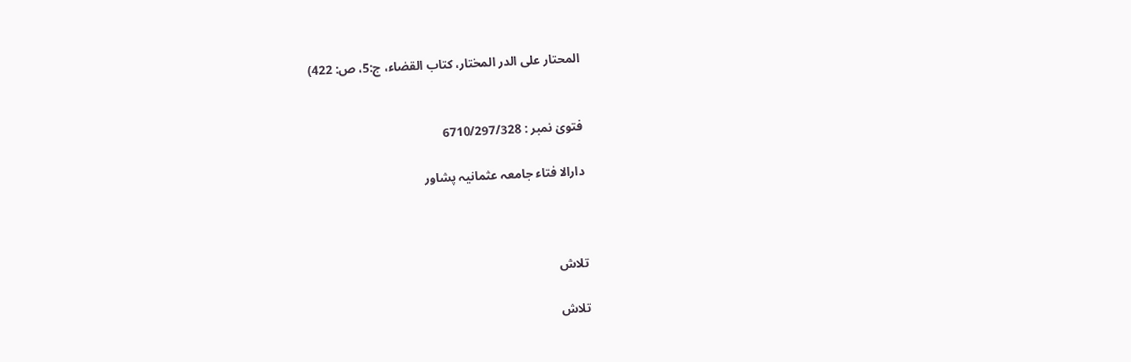المحتار علی الدر المختار، كتاب القضاء، ج:5، ص: 422)


فتویٰ نمبر : 6710/297/328

دارالا فتاء جامعہ عثمانیہ پشاور



تلاش

تلاش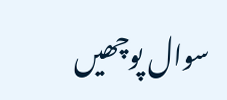سوال پوچھیں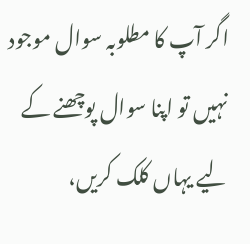اگر آپ کا مطلوبہ سوال موجود نہیں تو اپنا سوال پوچھنے کے لیے یہاں کلک کریں،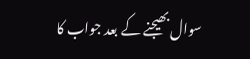سوال بھیجنے کے بعد جواب کا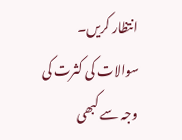انتظار کریں۔ سوالات کی کثرت کی وجہ سے کبھی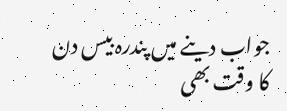جواب دینے میں پندرہ بیس دن کا وقت بھی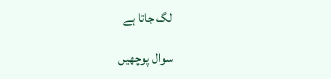لگ جاتا ہے

سوال پوچھیں